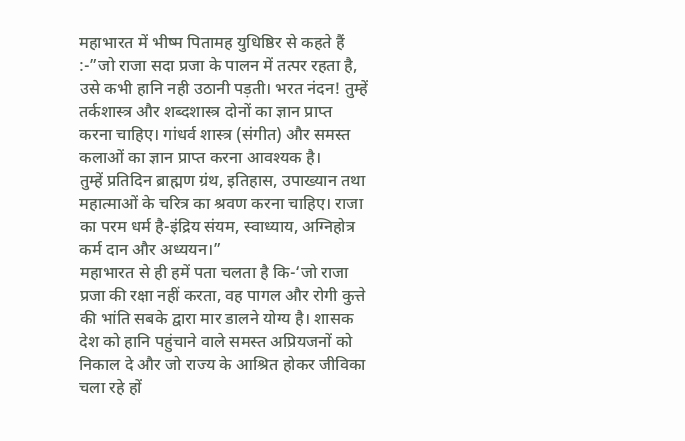महाभारत में भीष्म पितामह युधिष्ठिर से कहते हैं :-”जो राजा सदा प्रजा के पालन में तत्पर रहता है, उसे कभी हानि नही उठानी पड़ती। भरत नंदन! तुम्हें तर्कशास्त्र और शब्दशास्त्र दोनों का ज्ञान प्राप्त करना चाहिए। गांधर्व शास्त्र (संगीत) और समस्त कलाओं का ज्ञान प्राप्त करना आवश्यक है।
तुम्हें प्रतिदिन ब्राह्मण ग्रंथ, इतिहास, उपाख्यान तथा महात्माओं के चरित्र का श्रवण करना चाहिए। राजा का परम धर्म है-इंद्रिय संयम, स्वाध्याय, अग्निहोत्र कर्म दान और अध्ययन।”
महाभारत से ही हमें पता चलता है कि-‘जो राजा प्रजा की रक्षा नहीं करता, वह पागल और रोगी कुत्ते की भांति सबके द्वारा मार डालने योग्य है। शासक देश को हानि पहुंचाने वाले समस्त अप्रियजनों को निकाल दे और जो राज्य के आश्रित होकर जीविका चला रहे हों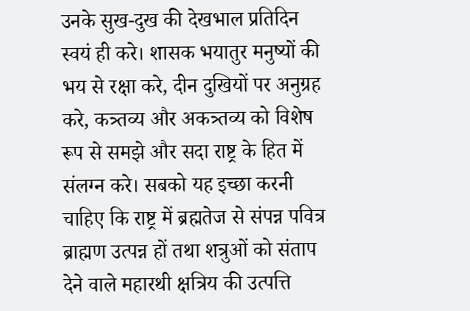उनके सुख-दुख की देखभाल प्रतिदिन स्वयं ही करे। शासक भयातुर मनुष्यों की भय से रक्षा करे, दीन दुखियों पर अनुग्रह करे, कत्र्तव्य और अकत्र्तव्य को विशेष रूप से समझे और सदा राष्ट्र के हित में संलग्न करे। सबको यह इच्छा करनी चाहिए कि राष्ट्र में ब्रह्मतेज से संपन्न पवित्र ब्राह्मण उत्पन्न हों तथा शत्रुओं को संताप देने वाले महारथी क्षत्रिय की उत्पत्ति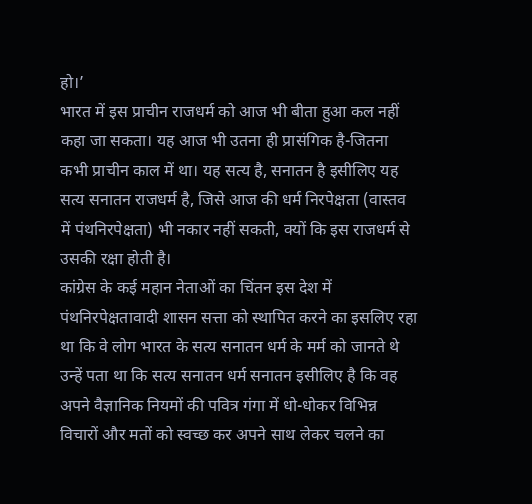हो।’
भारत में इस प्राचीन राजधर्म को आज भी बीता हुआ कल नहीं कहा जा सकता। यह आज भी उतना ही प्रासंगिक है-जितना कभी प्राचीन काल में था। यह सत्य है, सनातन है इसीलिए यह सत्य सनातन राजधर्म है, जिसे आज की धर्म निरपेक्षता (वास्तव में पंथनिरपेक्षता) भी नकार नहीं सकती, क्यों कि इस राजधर्म से उसकी रक्षा होती है।
कांग्रेस के कई महान नेताओं का चिंतन इस देश में पंथनिरपेक्षतावादी शासन सत्ता को स्थापित करने का इसलिए रहा था कि वे लोग भारत के सत्य सनातन धर्म के मर्म को जानते थे उन्हें पता था कि सत्य सनातन धर्म सनातन इसीलिए है कि वह अपने वैज्ञानिक नियमों की पवित्र गंगा में धो-धोकर विभिन्न विचारों और मतों को स्वच्छ कर अपने साथ लेकर चलने का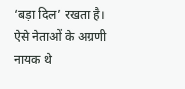‘बड़ा दिल’ रखता है। ऐसे नेताओं के अग्रणी नायक थे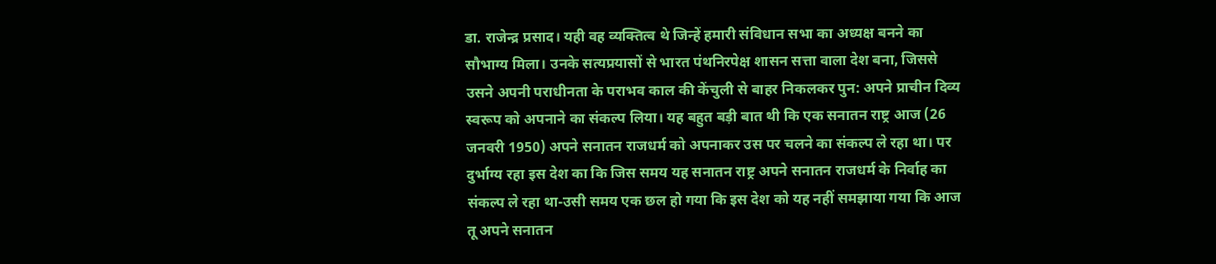डा. राजेन्द्र प्रसाद। यही वह व्यक्तित्व थे जिन्हें हमारी संविधान सभा का अध्यक्ष बनने का सौभाग्य मिला। उनके सत्यप्रयासों से भारत पंथनिरपेक्ष शासन सत्ता वाला देश बना, जिससे उसने अपनी पराधीनता के पराभव काल की केंचुली से बाहर निकलकर पुन: अपने प्राचीन दिव्य स्वरूप को अपनाने का संकल्प लिया। यह बहुत बड़ी बात थी कि एक सनातन राष्ट्र आज (26 जनवरी 1950) अपने सनातन राजधर्म को अपनाकर उस पर चलने का संकल्प ले रहा था। पर दुर्भाग्य रहा इस देश का कि जिस समय यह सनातन राष्ट्र अपने सनातन राजधर्म के निर्वाह का संकल्प ले रहा था-उसी समय एक छल हो गया कि इस देश को यह नहीं समझाया गया कि आज तू अपने सनातन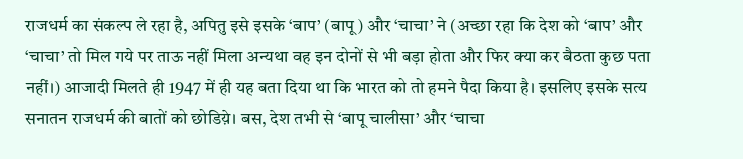राजधर्म का संकल्प ले रहा है, अपितु इसे इसके ‘बाप’ (बापू) और ‘चाचा’ ने (अच्छा रहा कि देश को ‘बाप’ और ‘चाचा’ तो मिल गये पर ताऊ नहीं मिला अन्यथा वह इन दोनों से भी बड़ा होता और फिर क्या कर बैठता कुछ पता नहीं।) आजादी मिलते ही 1947 में ही यह बता दिया था कि भारत को तो हमने पैदा किया है। इसलिए इसके सत्य सनातन राजधर्म की बातों को छोडिय़े। बस, देश तभी से ‘बापू चालीसा’ और ‘चाचा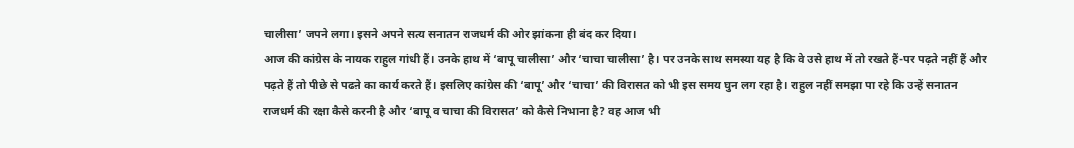चालीसा’ जपने लगा। इसने अपने सत्य सनातन राजधर्म की ओर झांकना ही बंद कर दिया।
आज की कांग्रेस के नायक राहुल गांधी हैं। उनके हाथ में ‘बापू चालीसा’ और ‘चाचा चालीसा’ है। पर उनके साथ समस्या यह है कि वे उसे हाथ में तो रखते हैं-पर पढ़ते नहीं हैं और पढ़ते हैं तो पीछे से पढऩे का कार्य करते हैं। इसलिए कांग्रेस की ‘बापू’ और ‘चाचा’ की विरासत को भी इस समय घुन लग रहा है। राहुल नहीं समझा पा रहे कि उन्हें सनातन राजधर्म की रक्षा कैसे करनी है और ‘बापू व चाचा की विरासत’ को कैसे निभाना है? वह आज भी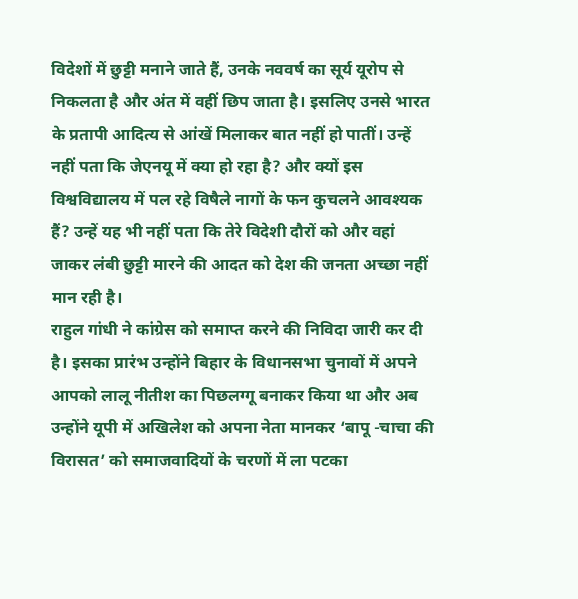विदेशों में छुट्टी मनाने जाते हैं, उनके नववर्ष का सूर्य यूरोप से निकलता है और अंत में वहीं छिप जाता है। इसलिए उनसे भारत के प्रतापी आदित्य से आंखें मिलाकर बात नहीं हो पातीं। उन्हें नहीं पता कि जेएनयू में क्या हो रहा है? और क्यों इस विश्वविद्यालय में पल रहे विषैले नागों के फन कुचलने आवश्यक हैं? उन्हें यह भी नहीं पता कि तेरे विदेशी दौरों को और वहां जाकर लंबी छुट्टी मारने की आदत को देश की जनता अच्छा नहीं मान रही है।
राहुल गांधी ने कांग्रेस को समाप्त करने की निविदा जारी कर दी है। इसका प्रारंभ उन्होंने बिहार के विधानसभा चुनावों में अपने आपको लालू नीतीश का पिछलग्गू बनाकर किया था और अब उन्होंने यूपी में अखिलेश को अपना नेता मानकर ‘बापू -चाचा की विरासत’ को समाजवादियों के चरणों में ला पटका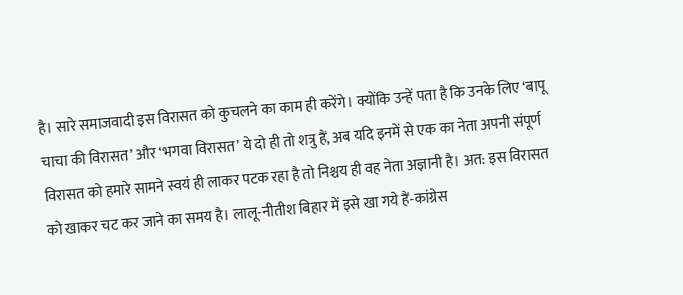है। सारे समाजवादी इस विरासत को कुचलने का काम ही करेंगे। क्योंकि उन्हें पता है कि उनके लिए ‘बापू चाचा की विरासत’ और ‘भगवा विरासत’ ये दो ही तो शत्रु हैं, अब यदि इनमें से एक का नेता अपनी संपूर्ण विरासत को हमारे सामने स्वयं ही लाकर पटक रहा है तो निश्चय ही वह नेता अज्ञानी है। अत: इस विरासत को खाकर चट कर जाने का समय है। लालू-नीतीश बिहार में इसे खा गये हैं-कांग्रेस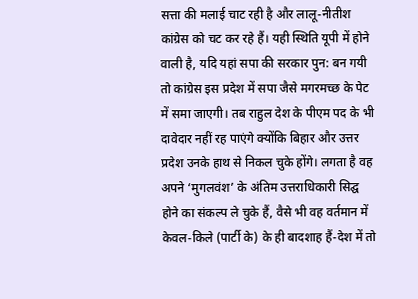सत्ता की मलाई चाट रही है और लालू-नीतीश कांग्रेस को चट कर रहे हैं। यही स्थिति यूपी में होने वाली है, यदि यहां सपा की सरकार पुन: बन गयी तो कांग्रेस इस प्रदेश में सपा जैसे मगरमच्छ के पेट में समा जाएगी। तब राहुल देश के पीएम पद के भी दावेदार नहीं रह पाएंगे क्योंकि बिहार और उत्तर प्रदेश उनके हाथ से निकल चुके होंगे। लगता है वह अपने ‘मुगलवंश’ के अंतिम उत्तराधिकारी सिद्घ होने का संकल्प ले चुके हैं, वैसे भी वह वर्तमान में केवल-किले (पार्टी के) के ही बादशाह हैं-देश में तो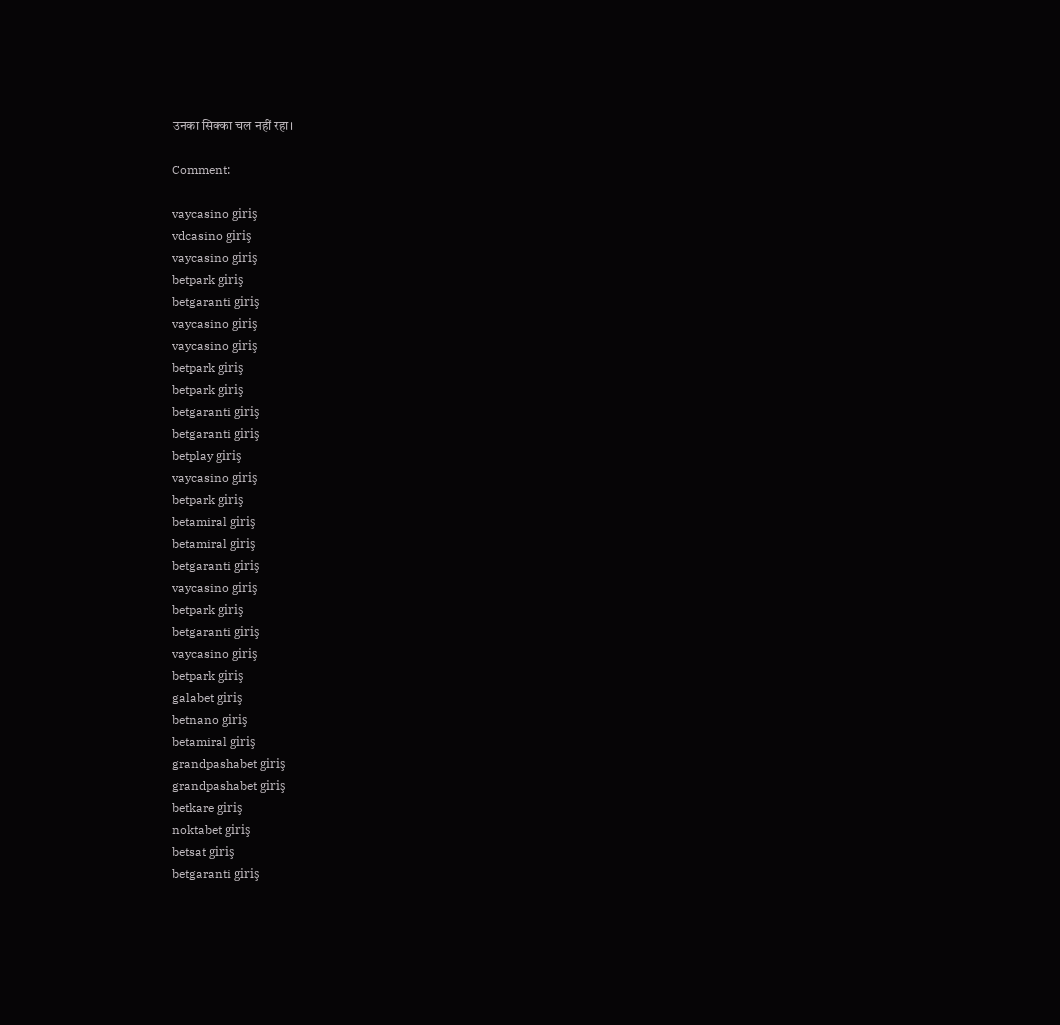उनका सिक्का चल नहीं रहा।

Comment:

vaycasino giriş
vdcasino giriş
vaycasino giriş
betpark giriş
betgaranti giriş
vaycasino giriş
vaycasino giriş
betpark giriş
betpark giriş
betgaranti giriş
betgaranti giriş
betplay giriş
vaycasino giriş
betpark giriş
betamiral giriş
betamiral giriş
betgaranti giriş
vaycasino giriş
betpark giriş
betgaranti giriş
vaycasino giriş
betpark giriş
galabet giriş
betnano giriş
betamiral giriş
grandpashabet giriş
grandpashabet giriş
betkare giriş
noktabet giriş
betsat giriş
betgaranti giriş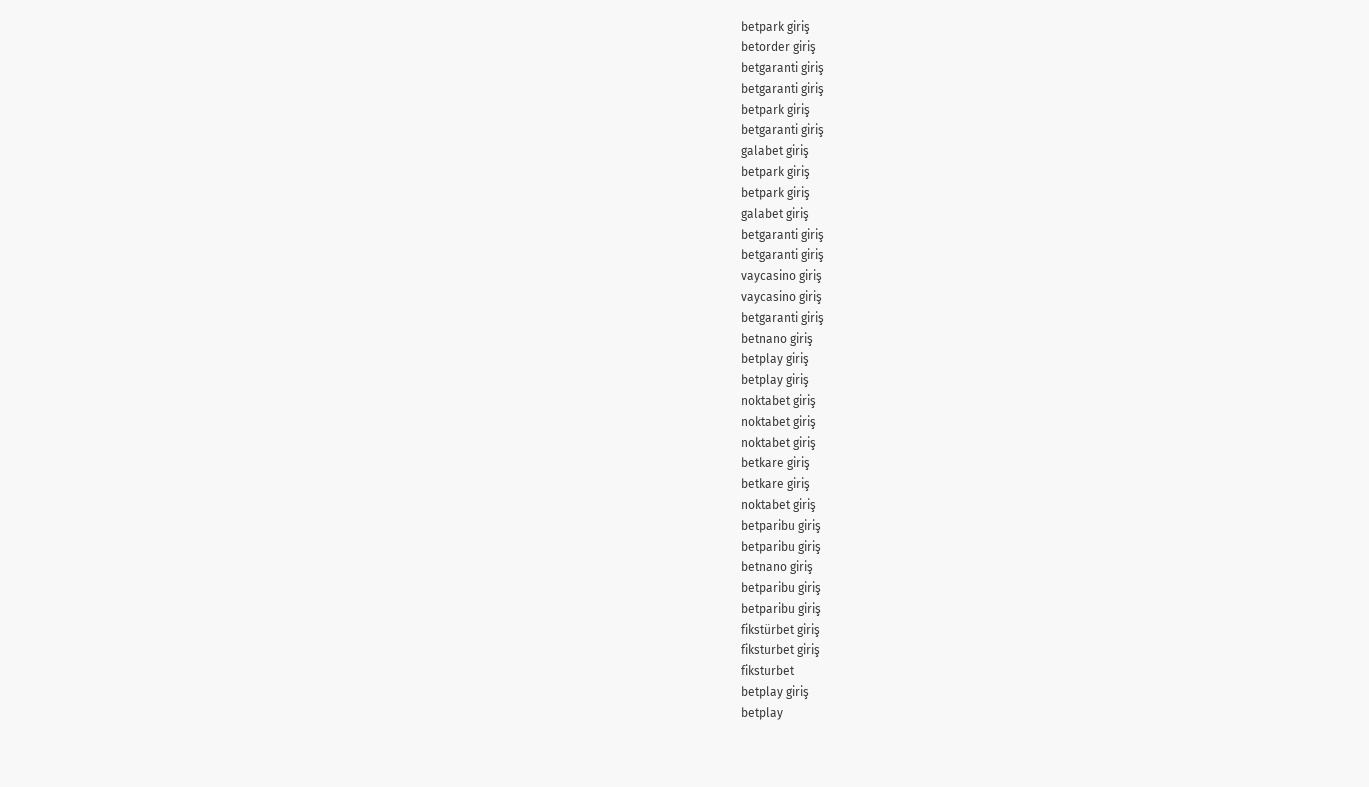betpark giriş
betorder giriş
betgaranti giriş
betgaranti giriş
betpark giriş
betgaranti giriş
galabet giriş
betpark giriş
betpark giriş
galabet giriş
betgaranti giriş
betgaranti giriş
vaycasino giriş
vaycasino giriş
betgaranti giriş
betnano giriş
betplay giriş
betplay giriş
noktabet giriş
noktabet giriş
noktabet giriş
betkare giriş
betkare giriş
noktabet giriş
betparibu giriş
betparibu giriş
betnano giriş
betparibu giriş
betparibu giriş
fikstürbet giriş
fiksturbet giriş
fiksturbet
betplay giriş
betplay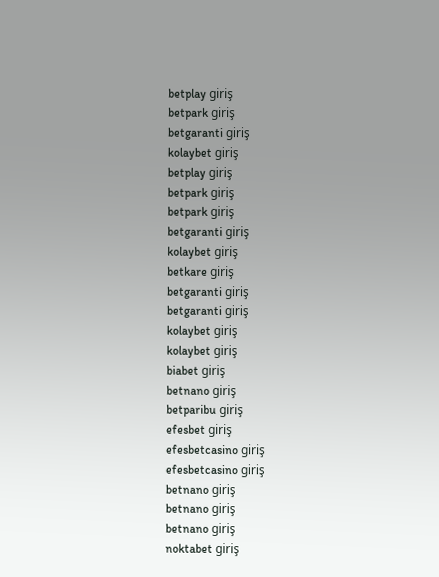betplay giriş
betpark giriş
betgaranti giriş
kolaybet giriş
betplay giriş
betpark giriş
betpark giriş
betgaranti giriş
kolaybet giriş
betkare giriş
betgaranti giriş
betgaranti giriş
kolaybet giriş
kolaybet giriş
biabet giriş
betnano giriş
betparibu giriş
efesbet giriş
efesbetcasino giriş
efesbetcasino giriş
betnano giriş
betnano giriş
betnano giriş
noktabet giriş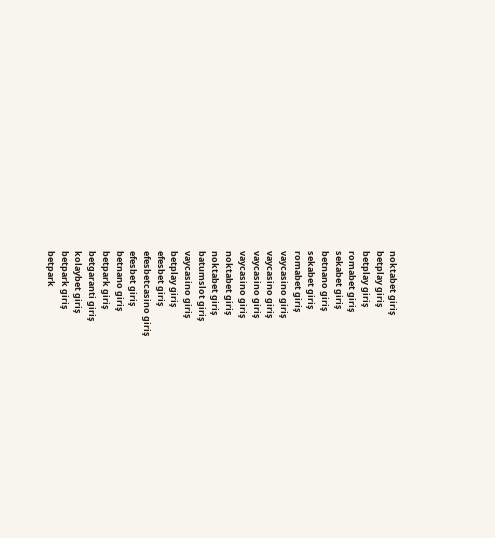noktabet giriş
betplay giriş
betplay giriş
romabet giriş
sekabet giriş
betnano giriş
sekabet giriş
romabet giriş
vaycasino giriş
vaycasino giriş
vaycasino giriş
vaycasino giriş
noktabet giriş
noktabet giriş
batumslot giriş
vaycasino giriş
betplay giriş
efesbet giriş
efesbetcasino giriş
efesbet giriş
betnano giriş
betpark giriş
betgaranti giriş
kolaybet giriş
betpark giriş
betpark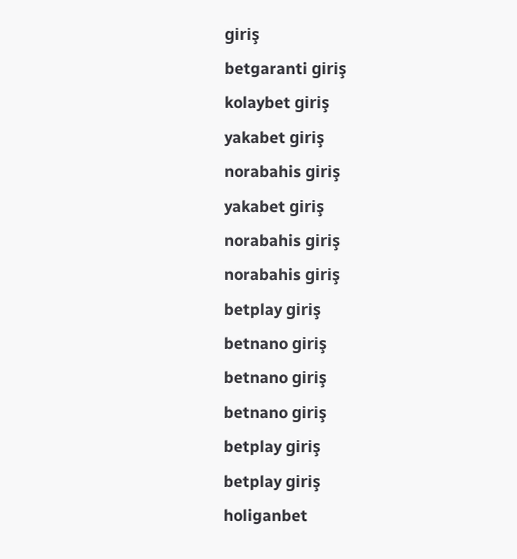giriş
betgaranti giriş
kolaybet giriş
yakabet giriş
norabahis giriş
yakabet giriş
norabahis giriş
norabahis giriş
betplay giriş
betnano giriş
betnano giriş
betnano giriş
betplay giriş
betplay giriş
holiganbet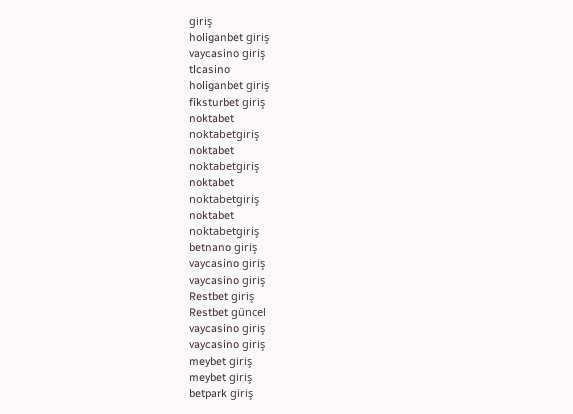giriş
holiganbet giriş
vaycasino giriş
tlcasino
holiganbet giriş
fiksturbet giriş
noktabet
noktabetgiriş
noktabet
noktabetgiriş
noktabet
noktabetgiriş
noktabet
noktabetgiriş
betnano giriş
vaycasino giriş
vaycasino giriş
Restbet giriş
Restbet güncel
vaycasino giriş
vaycasino giriş
meybet giriş
meybet giriş
betpark giriş